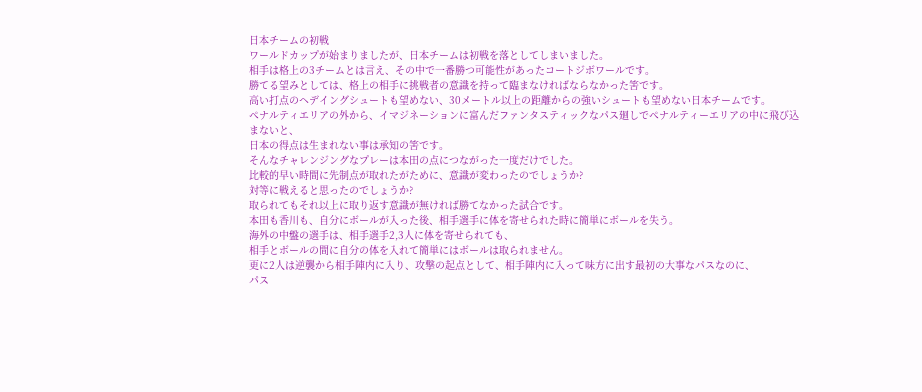日本チームの初戦
ワールドカップが始まりましたが、日本チームは初戦を落としてしまいました。
相手は格上の3チームとは言え、その中で一番勝つ可能性があったコートジボワールです。
勝てる望みとしては、格上の相手に挑戦者の意識を持って臨まなければならなかった筈です。
高い打点のヘデイングシュートも望めない、30メートル以上の距離からの強いシュートも望めない日本チームです。
ペナルティエリアの外から、イマジネーションに富んだファンタスティックなパス廻しでペナルティーエリアの中に飛び込まないと、
日本の得点は生まれない事は承知の筈です。
そんなチャレンジングなプレーは本田の点につながった一度だけでした。
比較的早い時間に先制点が取れたがために、意識が変わったのでしょうか?
対等に戦えると思ったのでしょうか?
取られてもそれ以上に取り返す意識が無ければ勝てなかった試合です。
本田も香川も、自分にボールが入った後、相手選手に体を寄せられた時に簡単にボールを失う。
海外の中盤の選手は、相手選手2,3人に体を寄せられても、
相手とボールの間に自分の体を入れて簡単にはボールは取られません。
更に2人は逆襲から相手陣内に入り、攻撃の起点として、相手陣内に入って味方に出す最初の大事なパスなのに、
パス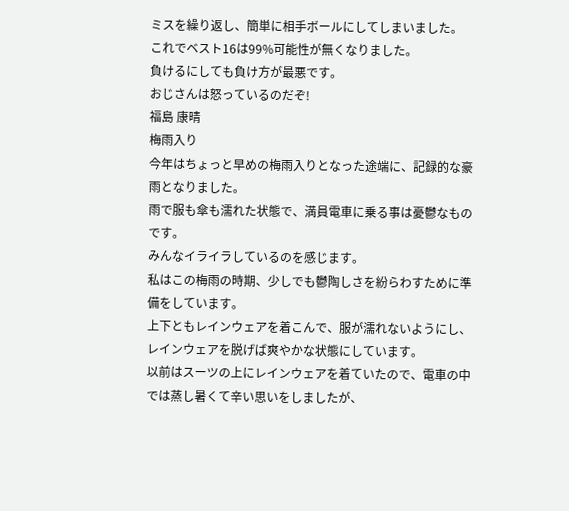ミスを繰り返し、簡単に相手ボールにしてしまいました。
これでベスト16は99%可能性が無くなりました。
負けるにしても負け方が最悪です。
おじさんは怒っているのだぞ!
福島 康晴
梅雨入り
今年はちょっと早めの梅雨入りとなった途端に、記録的な豪雨となりました。
雨で服も傘も濡れた状態で、満員電車に乗る事は憂鬱なものです。
みんなイライラしているのを感じます。
私はこの梅雨の時期、少しでも鬱陶しさを紛らわすために準備をしています。
上下ともレインウェアを着こんで、服が濡れないようにし、
レインウェアを脱げば爽やかな状態にしています。
以前はスーツの上にレインウェアを着ていたので、電車の中では蒸し暑くて辛い思いをしましたが、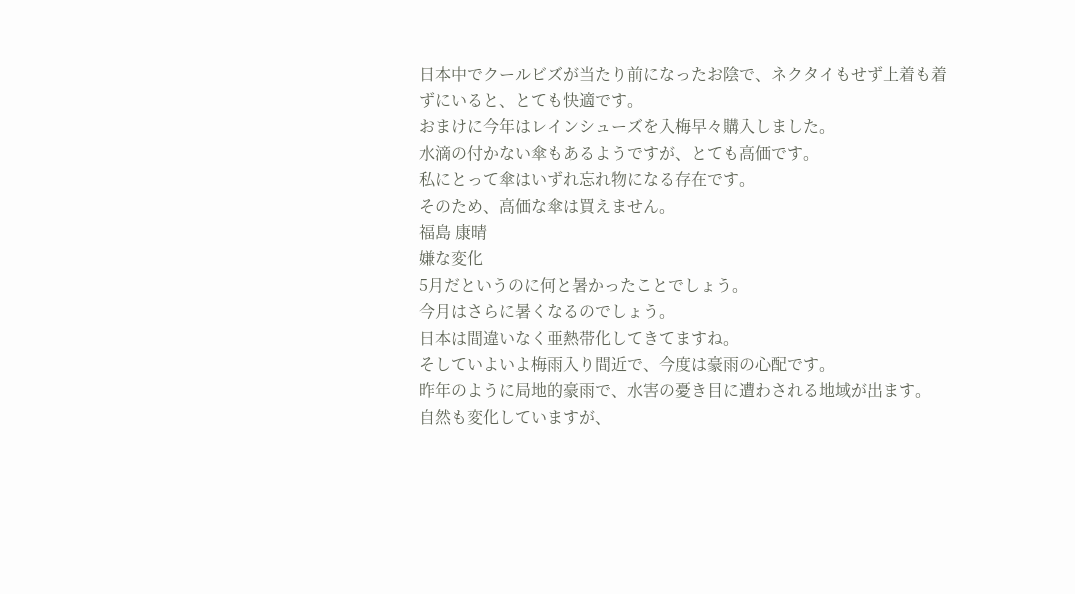日本中でクールビズが当たり前になったお陰で、ネクタイもせず上着も着ずにいると、とても快適です。
おまけに今年はレインシューズを入梅早々購入しました。
水滴の付かない傘もあるようですが、とても高価です。
私にとって傘はいずれ忘れ物になる存在です。
そのため、高価な傘は買えません。
福島 康晴
嫌な変化
5月だというのに何と暑かったことでしょう。
今月はさらに暑くなるのでしょう。
日本は間違いなく亜熱帯化してきてますね。
そしていよいよ梅雨入り間近で、今度は豪雨の心配です。
昨年のように局地的豪雨で、水害の憂き目に遭わされる地域が出ます。
自然も変化していますが、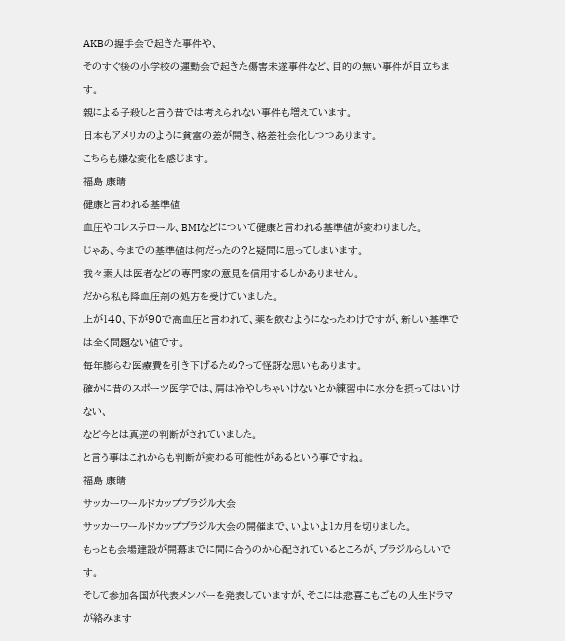AKBの握手会で起きた事件や、
そのすぐ後の小学校の運動会で起きた傷害未遂事件など、目的の無い事件が目立ちます。
親による子殺しと言う昔では考えられない事件も増えています。
日本もアメリカのように貧富の差が開き、格差社会化しつつあります。
こちらも嫌な変化を感じます。
福島 康晴
健康と言われる基準値
血圧やコレステロール、BMIなどについて健康と言われる基準値が変わりました。
じゃあ、今までの基準値は何だったの?と疑問に思ってしまいます。
我々素人は医者などの専門家の意見を信用するしかありません。
だから私も降血圧剤の処方を受けていました。
上が140、下が90で高血圧と言われて、薬を飲むようになったわけですが、新しい基準では全く問題ない値です。
毎年膨らむ医療費を引き下げるため?って怪訝な思いもあります。
確かに昔のスポーツ医学では、肩は冷やしちゃいけないとか練習中に水分を摂ってはいけない、
など今とは真逆の判断がされていました。
と言う事はこれからも判断が変わる可能性があるという事ですね。
福島 康晴
サッカーワールドカップブラジル大会
サッカーワールドカップブラジル大会の開催まで、いよいよ1カ月を切りました。
もっとも会場建設が開幕までに間に合うのか心配されているところが、ブラジルらしいです。
そして参加各国が代表メンバーを発表していますが、そこには悲喜こもごもの人生ドラマが絡みます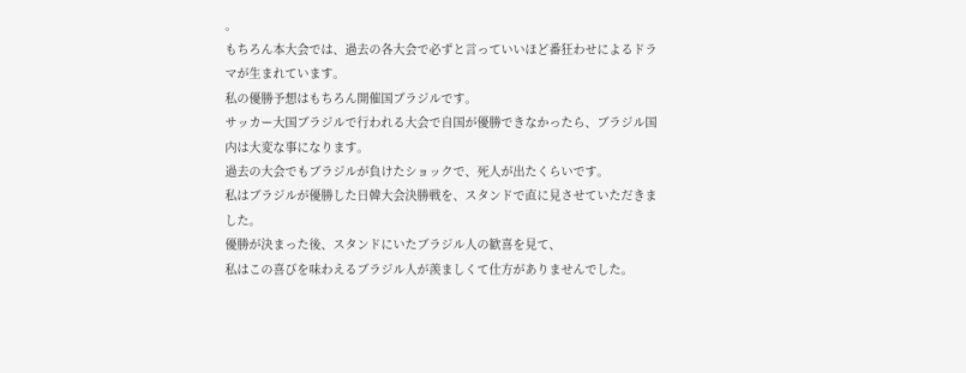。
もちろん本大会では、過去の各大会で必ずと言っていいほど番狂わせによるドラマが生まれています。
私の優勝予想はもちろん開催国ブラジルです。
サッカー大国ブラジルで行われる大会で自国が優勝できなかったら、ブラジル国内は大変な事になります。
過去の大会でもブラジルが負けたショックで、死人が出たくらいです。
私はブラジルが優勝した日韓大会決勝戦を、スタンドで直に見させていただきました。
優勝が決まった後、スタンドにいたブラジル人の歓喜を見て、
私はこの喜びを味わえるブラジル人が羨ましくて仕方がありませんでした。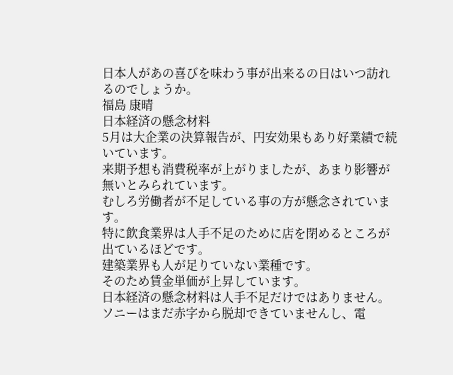日本人があの喜びを味わう事が出来るの日はいつ訪れるのでしょうか。
福島 康晴
日本経済の懸念材料
5月は大企業の決算報告が、円安効果もあり好業績で続いています。
来期予想も消費税率が上がりましたが、あまり影響が無いとみられています。
むしろ労働者が不足している事の方が懸念されています。
特に飲食業界は人手不足のために店を閉めるところが出ているほどです。
建築業界も人が足りていない業種です。
そのため賃金単価が上昇しています。
日本経済の懸念材料は人手不足だけではありません。
ソニーはまだ赤字から脱却できていませんし、電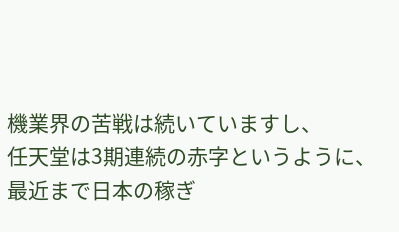機業界の苦戦は続いていますし、
任天堂は3期連続の赤字というように、最近まで日本の稼ぎ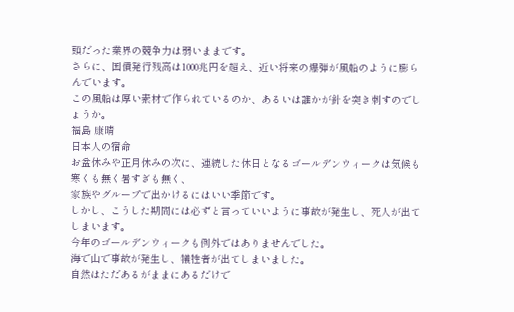頭だった業界の競争力は弱いままです。
さらに、国債発行残高は1000兆円を超え、近い将来の爆弾が風船のように膨らんでいます。
この風船は厚い素材で作られているのか、あるいは誰かが針を突き刺すのでしょうか。
福島 康晴
日本人の宿命
お盆休みや正月休みの次に、連続した休日となるゴールデンウィークは気候も寒くも無く暑すぎも無く、
家族やグループで出かけるにはいい季節です。
しかし、こうした期間には必ずと言っていいように事故が発生し、死人が出てしまいます。
今年のゴールデンウィークも例外ではありませんでした。
海で山で事故が発生し、犠牲者が出てしまいました。
自然はただあるがままにあるだけで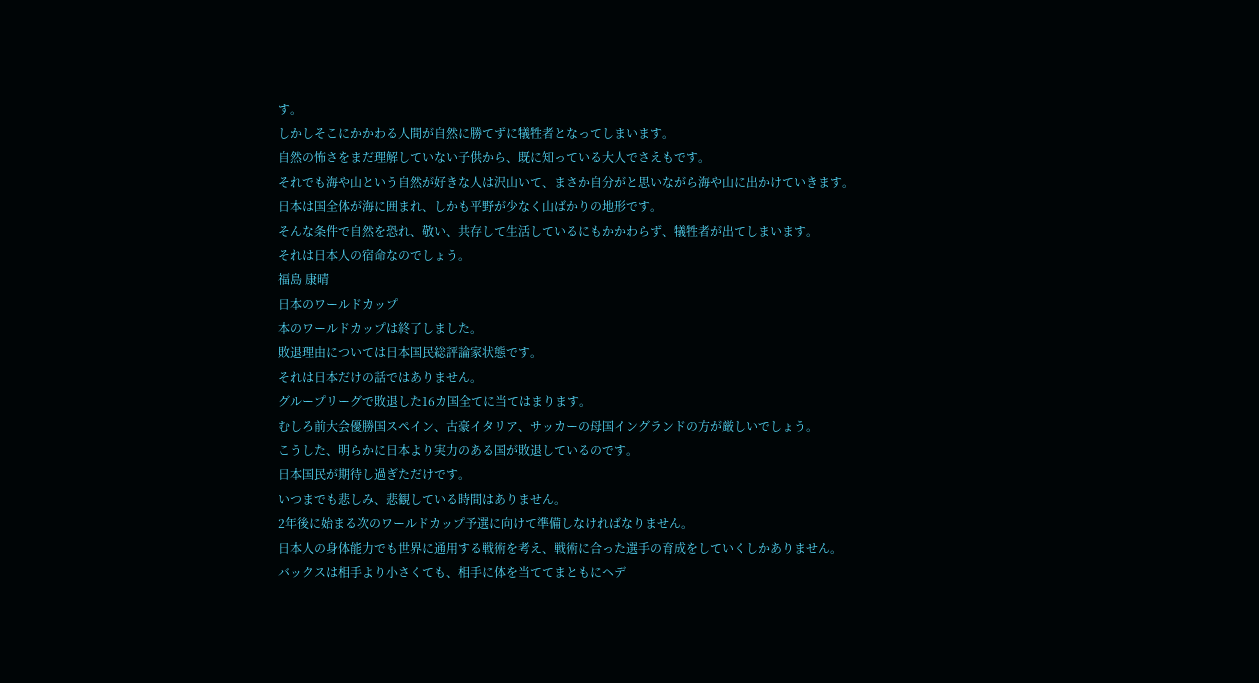す。
しかしそこにかかわる人間が自然に勝てずに犠牲者となってしまいます。
自然の怖さをまだ理解していない子供から、既に知っている大人でさえもです。
それでも海や山という自然が好きな人は沢山いて、まさか自分がと思いながら海や山に出かけていきます。
日本は国全体が海に囲まれ、しかも平野が少なく山ばかりの地形です。
そんな条件で自然を恐れ、敬い、共存して生活しているにもかかわらず、犠牲者が出てしまいます。
それは日本人の宿命なのでしょう。
福島 康晴
日本のワールドカップ
本のワールドカップは終了しました。
敗退理由については日本国民総評論家状態です。
それは日本だけの話ではありません。
グループリーグで敗退した16カ国全てに当てはまります。
むしろ前大会優勝国スペイン、古豪イタリア、サッカーの母国イングランドの方が厳しいでしょう。
こうした、明らかに日本より実力のある国が敗退しているのです。
日本国民が期待し過ぎただけです。
いつまでも悲しみ、悲観している時間はありません。
2年後に始まる次のワールドカップ予選に向けて準備しなければなりません。
日本人の身体能力でも世界に通用する戦術を考え、戦術に合った選手の育成をしていくしかありません。
バックスは相手より小さくても、相手に体を当ててまともにヘデ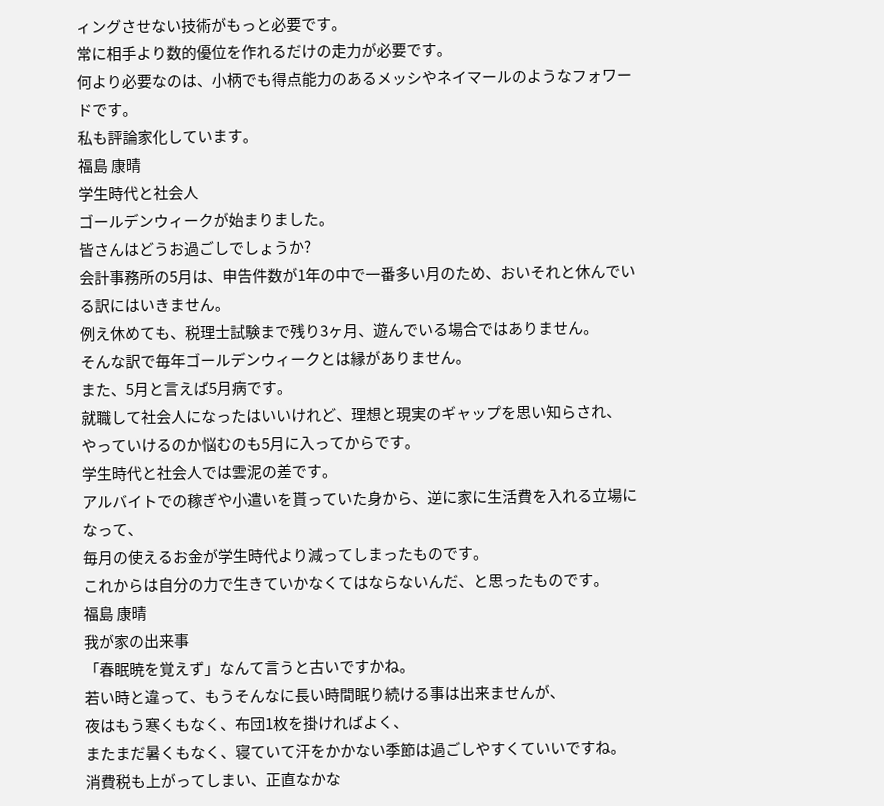ィングさせない技術がもっと必要です。
常に相手より数的優位を作れるだけの走力が必要です。
何より必要なのは、小柄でも得点能力のあるメッシやネイマールのようなフォワードです。
私も評論家化しています。
福島 康晴
学生時代と社会人
ゴールデンウィークが始まりました。
皆さんはどうお過ごしでしょうか?
会計事務所の5月は、申告件数が1年の中で一番多い月のため、おいそれと休んでいる訳にはいきません。
例え休めても、税理士試験まで残り3ヶ月、遊んでいる場合ではありません。
そんな訳で毎年ゴールデンウィークとは縁がありません。
また、5月と言えば5月病です。
就職して社会人になったはいいけれど、理想と現実のギャップを思い知らされ、
やっていけるのか悩むのも5月に入ってからです。
学生時代と社会人では雲泥の差です。
アルバイトでの稼ぎや小遣いを貰っていた身から、逆に家に生活費を入れる立場になって、
毎月の使えるお金が学生時代より減ってしまったものです。
これからは自分の力で生きていかなくてはならないんだ、と思ったものです。
福島 康晴
我が家の出来事
「春眠暁を覚えず」なんて言うと古いですかね。
若い時と違って、もうそんなに長い時間眠り続ける事は出来ませんが、
夜はもう寒くもなく、布団1枚を掛ければよく、
またまだ暑くもなく、寝ていて汗をかかない季節は過ごしやすくていいですね。
消費税も上がってしまい、正直なかな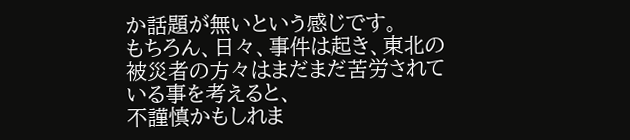か話題が無いという感じです。
もちろん、日々、事件は起き、東北の被災者の方々はまだまだ苦労されている事を考えると、
不謹慎かもしれま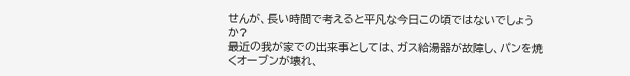せんが、長い時間で考えると平凡な今日この頃ではないでしょうか?
最近の我が家での出来事としては、ガス給湯器が故障し、パンを焼くオーブンが壊れ、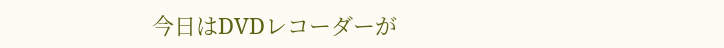今日はDVDレコーダーが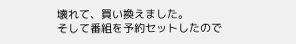壊れて、買い換えました。
そして番組を予約セットしたので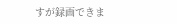すが録画できま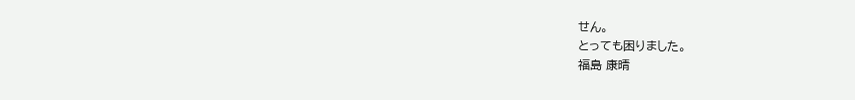せん。
とっても困りました。
福島 康晴